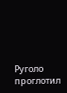Руголо проглотил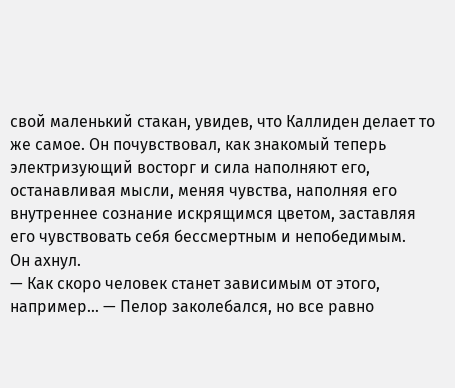свой маленький стакан, увидев, что Каллиден делает то же самое. Он почувствовал, как знакомый теперь электризующий восторг и сила наполняют его, останавливая мысли, меняя чувства, наполняя его внутреннее сознание искрящимся цветом, заставляя его чувствовать себя бессмертным и непобедимым.
Он ахнул.
— Как скоро человек станет зависимым от этого, например… — Пелор заколебался, но все равно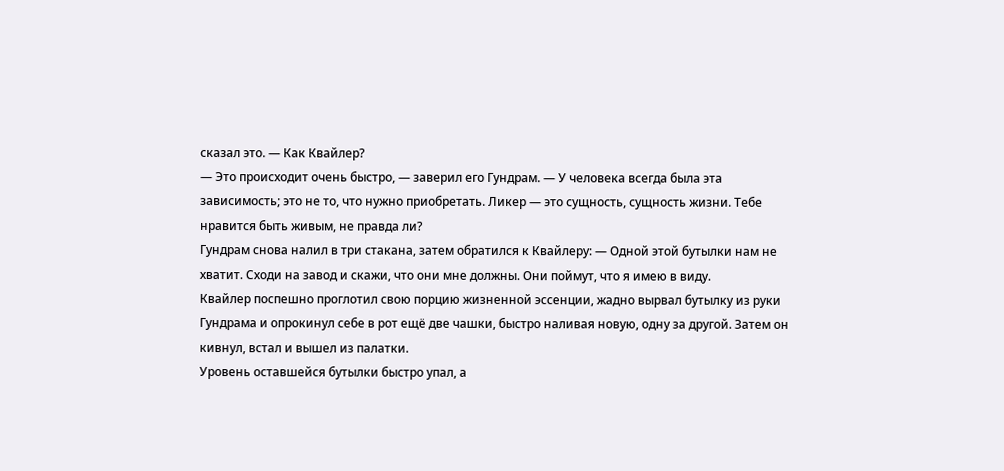сказал это. — Как Квайлер?
— Это происходит очень быстро, — заверил его Гундрам. — У человека всегда была эта зависимость; это не то, что нужно приобретать. Ликер — это сущность, сущность жизни. Тебе нравится быть живым, не правда ли?
Гундрам снова налил в три стакана, затем обратился к Квайлеру: — Одной этой бутылки нам не хватит. Сходи на завод и скажи, что они мне должны. Они поймут, что я имею в виду.
Квайлер поспешно проглотил свою порцию жизненной эссенции, жадно вырвал бутылку из руки Гундрама и опрокинул себе в рот ещё две чашки, быстро наливая новую, одну за другой. Затем он кивнул, встал и вышел из палатки.
Уровень оставшейся бутылки быстро упал, а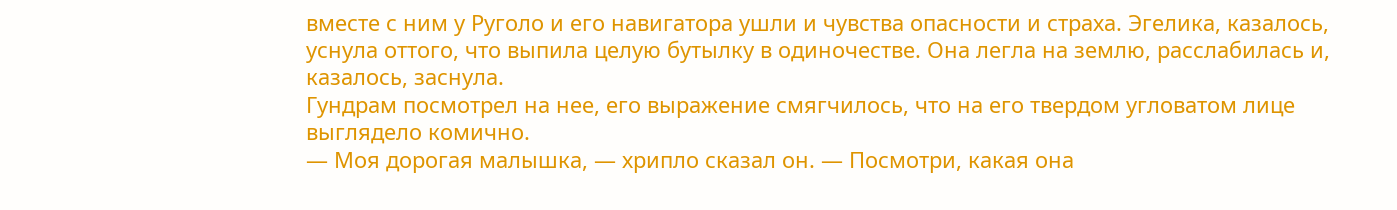вместе с ним у Руголо и его навигатора ушли и чувства опасности и страха. Эгелика, казалось, уснула оттого, что выпила целую бутылку в одиночестве. Она легла на землю, расслабилась и, казалось, заснула.
Гундрам посмотрел на нее, его выражение смягчилось, что на его твердом угловатом лице выглядело комично.
— Моя дорогая малышка, — хрипло сказал он. — Посмотри, какая она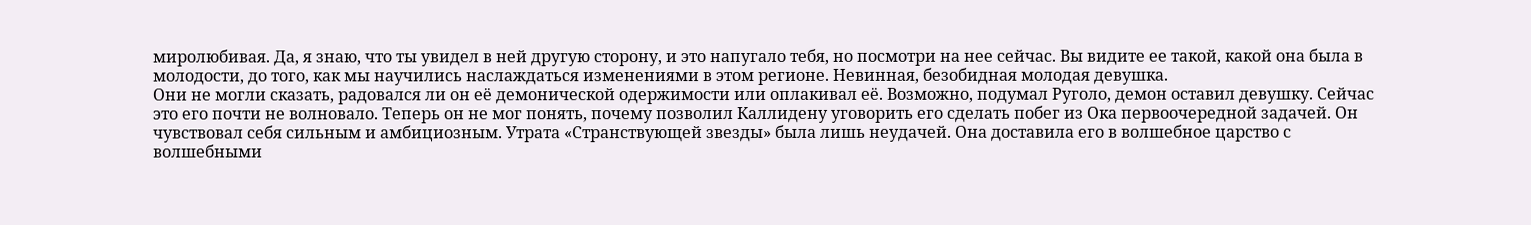миролюбивая. Да, я знаю, что ты увидел в ней другую сторону, и это напугало тебя, но посмотри на нее сейчас. Вы видите ее такой, какой она была в молодости, до того, как мы научились наслаждаться изменениями в этом регионе. Невинная, безобидная молодая девушка.
Они не могли сказать, радовался ли он её демонической одержимости или оплакивал её. Возможно, подумал Руголо, демон оставил девушку. Сейчас это его почти не волновало. Теперь он не мог понять, почему позволил Каллидену уговорить его сделать побег из Ока первоочередной задачей. Он чувствовал себя сильным и амбициозным. Утрата «Странствующей звезды» была лишь неудачей. Она доставила его в волшебное царство с волшебными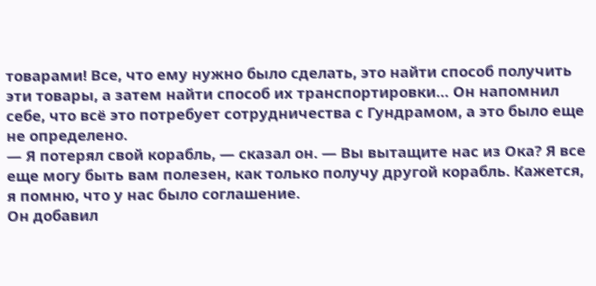товарами! Все, что ему нужно было сделать, это найти способ получить эти товары, а затем найти способ их транспортировки… Он напомнил себе, что всё это потребует сотрудничества с Гундрамом, а это было еще не определено.
— Я потерял свой корабль, — сказал он. — Вы вытащите нас из Ока? Я все еще могу быть вам полезен, как только получу другой корабль. Кажется, я помню, что у нас было соглашение.
Он добавил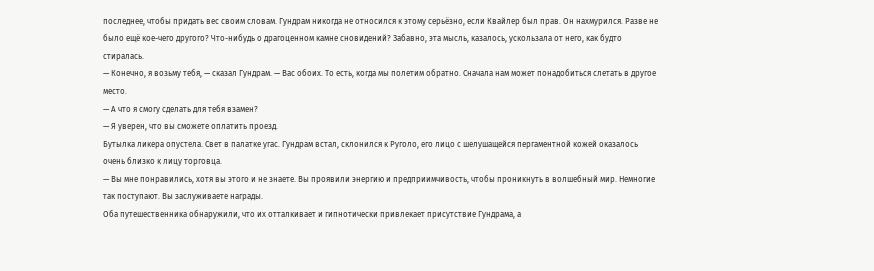последнее, чтобы придать вес своим словам. Гундрам никогда не относился к этому серьёзно, если Квайлер был прав. Он нахмурился. Разве не было ещё кое-чего другого? Что-нибудь о драгоценном камне сновидений? Забавно, эта мысль, казалось, ускользала от него, как будто стиралась.
— Конечно, я возьму тебя, — сказал Гундрам. — Вас обоих. То есть, когда мы полетим обратно. Сначала нам может понадобиться слетать в другое место.
— А что я смогу сделать для тебя взамен?
— Я уверен, что вы сможете оплатить проезд.
Бутылка ликера опустела. Свет в палатке угас. Гундрам встал, склонился к Руголо, его лицо с шелушащейся пергаментной кожей оказалось очень близко к лицу торговца.
— Вы мне понравились, хотя вы этого и не знаете. Вы проявили энергию и предприимчивость, чтобы проникнуть в волшебный мир. Немногие так поступают. Вы заслуживаете награды.
Оба путешественника обнаружили, что их отталкивает и гипнотически привлекает присутствие Гундрама, а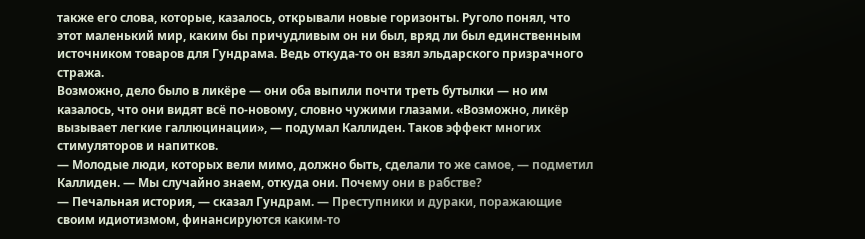также его слова, которые, казалось, открывали новые горизонты. Руголо понял, что этот маленький мир, каким бы причудливым он ни был, вряд ли был единственным источником товаров для Гундрама. Ведь откуда-то он взял эльдарского призрачного стража.
Возможно, дело было в ликёре — они оба выпили почти треть бутылки — но им казалось, что они видят всё по-новому, словно чужими глазами. «Возможно, ликёр вызывает легкие галлюцинации», — подумал Каллиден. Таков эффект многих стимуляторов и напитков.
— Молодые люди, которых вели мимо, должно быть, сделали то же самое, — подметил Каллиден. — Мы случайно знаем, откуда они. Почему они в рабстве?
— Печальная история, — сказал Гундрам. — Преступники и дураки, поражающие своим идиотизмом, финансируются каким-то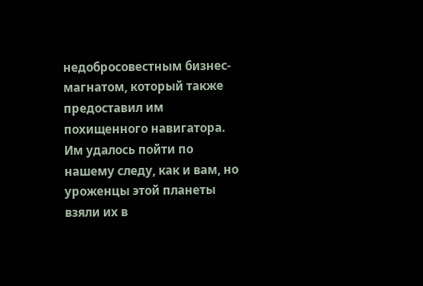недобросовестным бизнес-магнатом, который также предоставил им похищенного навигатора. Им удалось пойти по нашему следу, как и вам, но уроженцы этой планеты взяли их в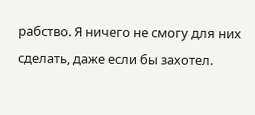рабство. Я ничего не смогу для них сделать, даже если бы захотел.